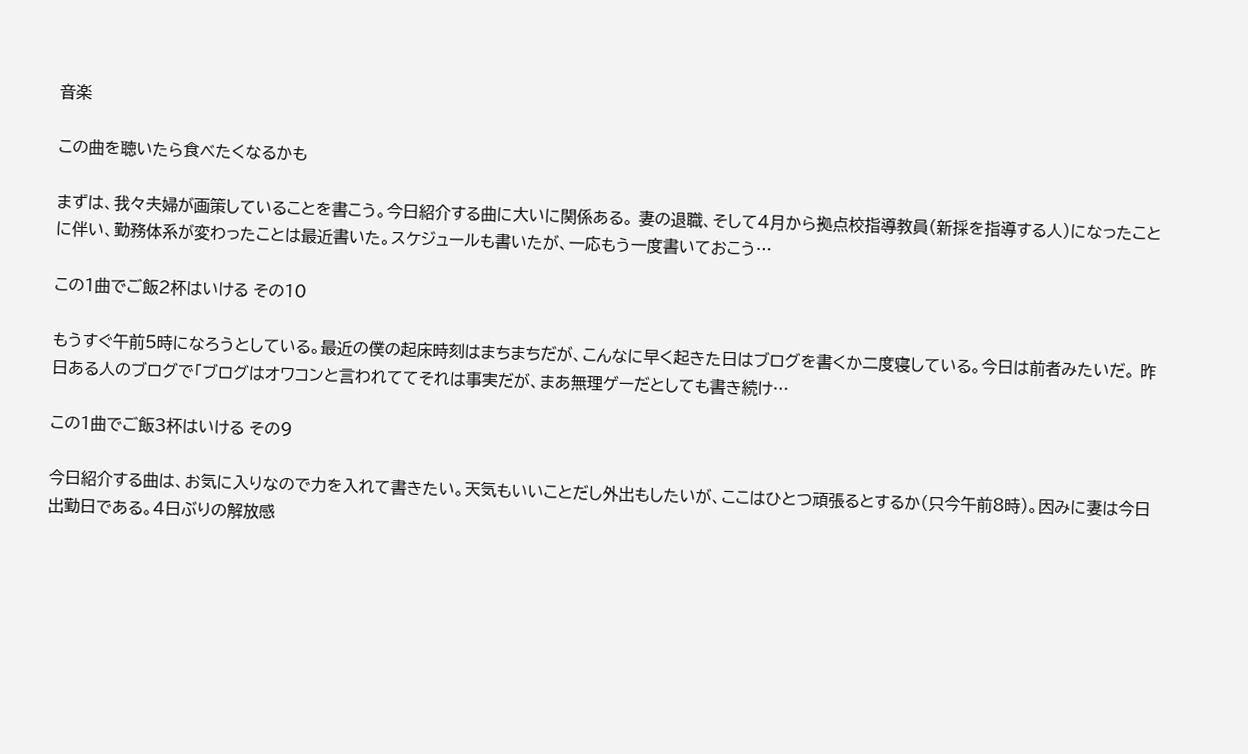音楽

この曲を聴いたら食べたくなるかも

まずは、我々夫婦が画策していることを書こう。今日紹介する曲に大いに関係ある。 妻の退職、そして4月から拠点校指導教員(新採を指導する人)になったことに伴い、勤務体系が変わったことは最近書いた。スケジュールも書いたが、一応もう一度書いておこう…

この1曲でご飯2杯はいける その10

もうすぐ午前5時になろうとしている。最近の僕の起床時刻はまちまちだが、こんなに早く起きた日はブログを書くか二度寝している。今日は前者みたいだ。 昨日ある人のブログで「ブログはオワコンと言われててそれは事実だが、まあ無理ゲーだとしても書き続け…

この1曲でご飯3杯はいける その9

今日紹介する曲は、お気に入りなので力を入れて書きたい。天気もいいことだし外出もしたいが、ここはひとつ頑張るとするか(只今午前8時)。因みに妻は今日出勤日である。4日ぶりの解放感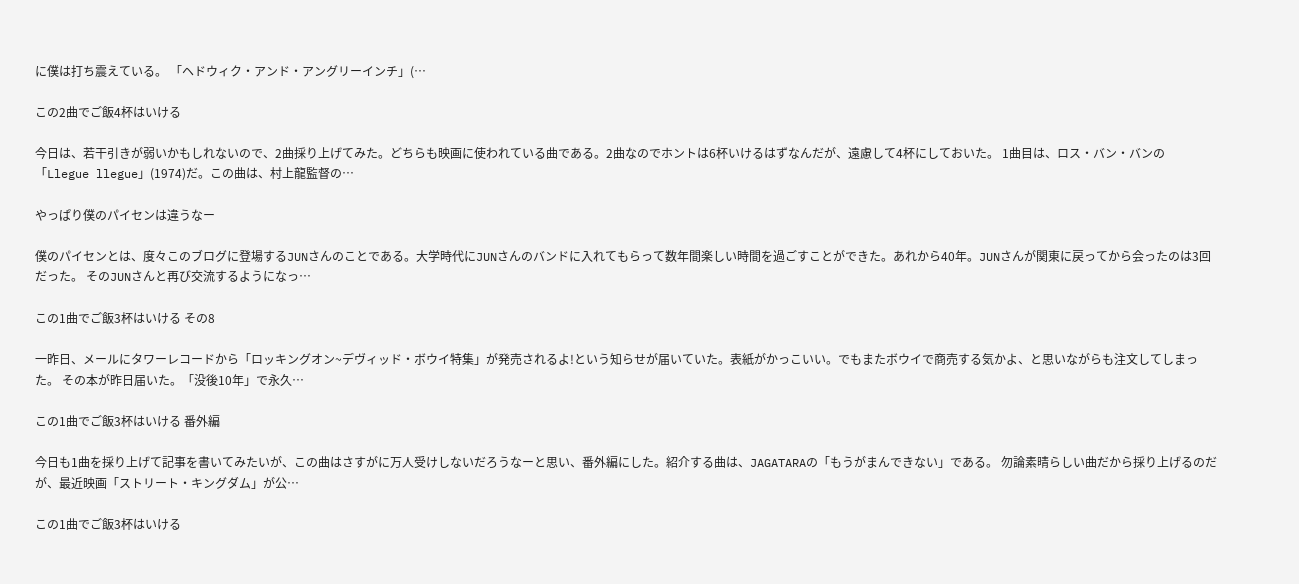に僕は打ち震えている。 「ヘドウィク・アンド・アングリーインチ」(…

この2曲でご飯4杯はいける

今日は、若干引きが弱いかもしれないので、2曲採り上げてみた。どちらも映画に使われている曲である。2曲なのでホントは6杯いけるはずなんだが、遠慮して4杯にしておいた。 1曲目は、ロス・バン・バンの「Llegue llegue」(1974)だ。この曲は、村上龍監督の…

やっぱり僕のパイセンは違うなー

僕のパイセンとは、度々このブログに登場するJUNさんのことである。大学時代にJUNさんのバンドに入れてもらって数年間楽しい時間を過ごすことができた。あれから40年。JUNさんが関東に戻ってから会ったのは3回だった。 そのJUNさんと再び交流するようになっ…

この1曲でご飯3杯はいける その8

一昨日、メールにタワーレコードから「ロッキングオン~デヴィッド・ボウイ特集」が発売されるよ!という知らせが届いていた。表紙がかっこいい。でもまたボウイで商売する気かよ、と思いながらも注文してしまった。 その本が昨日届いた。「没後10年」で永久…

この1曲でご飯3杯はいける 番外編

今日も1曲を採り上げて記事を書いてみたいが、この曲はさすがに万人受けしないだろうなーと思い、番外編にした。紹介する曲は、JAGATARAの「もうがまんできない」である。 勿論素晴らしい曲だから採り上げるのだが、最近映画「ストリート・キングダム」が公…

この1曲でご飯3杯はいける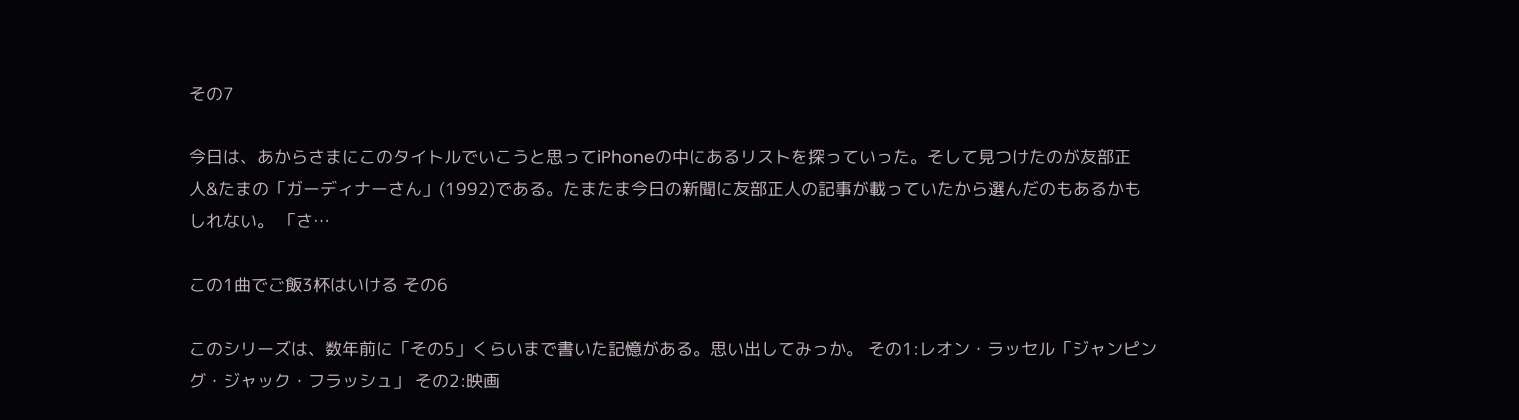その7

今日は、あからさまにこのタイトルでいこうと思ってiPhoneの中にあるリストを探っていった。そして見つけたのが友部正人&たまの「ガーディナーさん」(1992)である。たまたま今日の新聞に友部正人の記事が載っていたから選んだのもあるかもしれない。 「さ…

この1曲でご飯3杯はいける その6

このシリーズは、数年前に「その5」くらいまで書いた記憶がある。思い出してみっか。 その1:レオン・ラッセル「ジャンピング・ジャック・フラッシュ」 その2:映画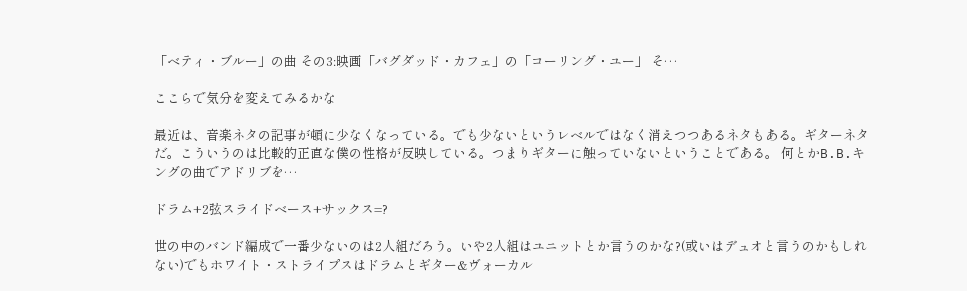「ベティ・ブルー」の曲 その3:映画「バグダッド・カフェ」の「コーリング・ユー」 そ…

ここらで気分を変えてみるかな

最近は、音楽ネタの記事が頓に少なくなっている。でも少ないというレベルではなく消えつつあるネタもある。ギターネタだ。こういうのは比較的正直な僕の性格が反映している。つまりギターに触っていないということである。 何とかB.B.キングの曲でアドリブを…

ドラム+2弦スライドベース+サックス=?

世の中のバンド編成で一番少ないのは2人組だろう。いや2人組はユニットとか言うのかな?(或いはデュオと言うのかもしれない)でもホワイト・ストライプスはドラムとギター&ヴォーカル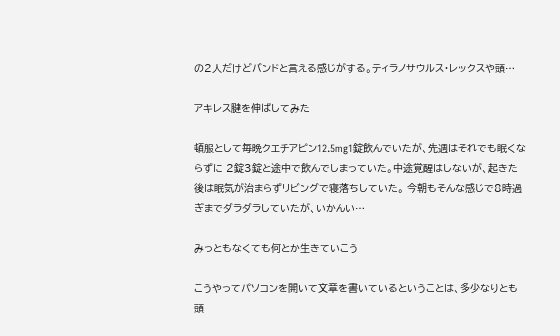の2人だけどバンドと言える感じがする。ティラノサウルス・レックスや頭…

アキレス腱を伸ばしてみた

頓服として毎晩クエチアピン12.5mg1錠飲んでいたが、先週はそれでも眠くならずに 2錠3錠と途中で飲んでしまっていた。中途覚醒はしないが、起きた後は眠気が治まらずリビングで寝落ちしていた。 今朝もそんな感じで8時過ぎまでダラダラしていたが、いかんい…

みっともなくても何とか生きていこう

こうやってパソコンを開いて文章を書いているということは、多少なりとも頭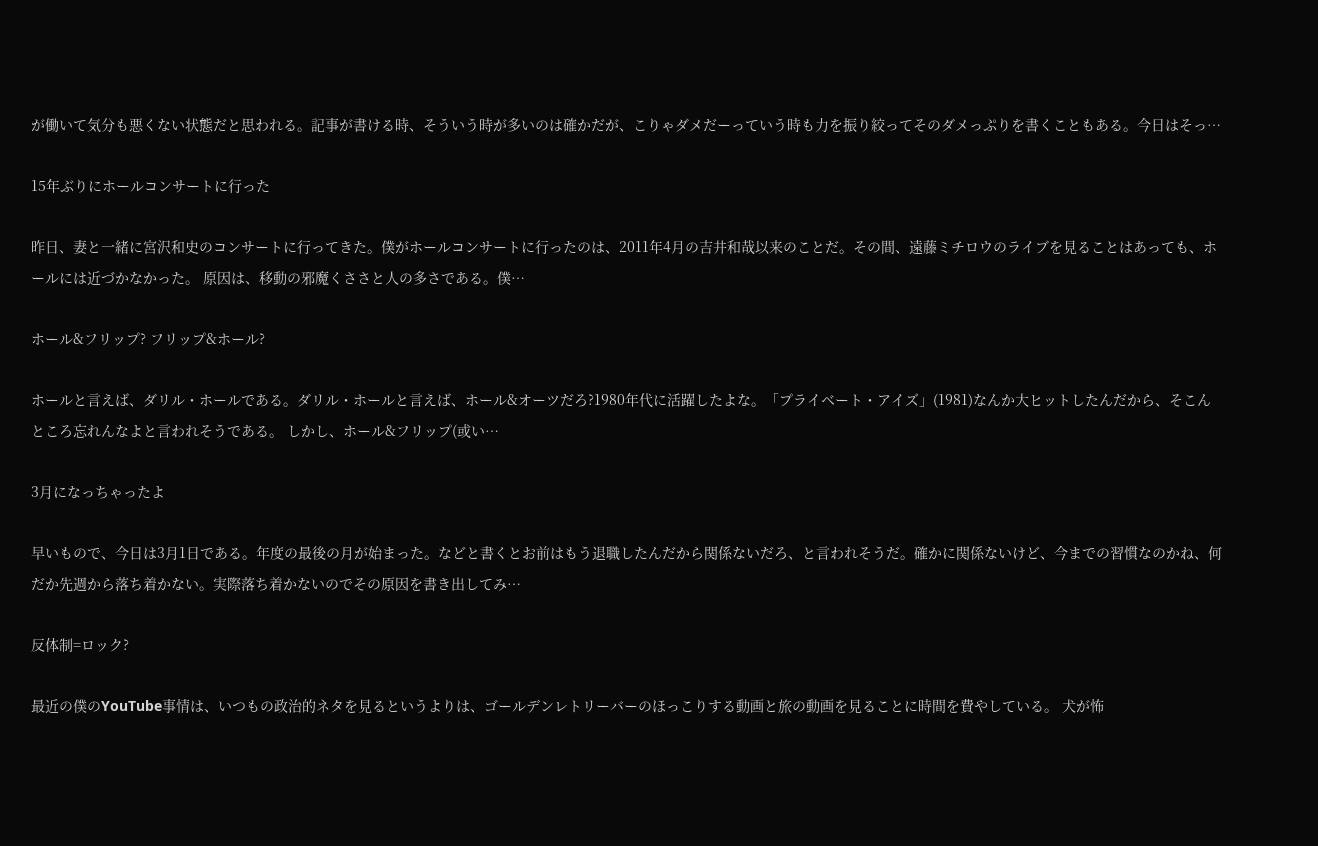が働いて気分も悪くない状態だと思われる。記事が書ける時、そういう時が多いのは確かだが、こりゃダメだーっていう時も力を振り絞ってそのダメっぷりを書くこともある。今日はそっ…

15年ぶりにホールコンサートに行った

昨日、妻と一緒に宮沢和史のコンサートに行ってきた。僕がホールコンサートに行ったのは、2011年4月の吉井和哉以来のことだ。その間、遠藤ミチロウのライブを見ることはあっても、ホールには近づかなかった。 原因は、移動の邪魔くささと人の多さである。僕…

ホール&フリップ? フリップ&ホール?

ホールと言えば、ダリル・ホールである。ダリル・ホールと言えば、ホール&オーツだろ?1980年代に活躍したよな。「プライベート・アイズ」(1981)なんか大ヒットしたんだから、そこんところ忘れんなよと言われそうである。 しかし、ホール&フリップ(或い…

3月になっちゃったよ

早いもので、今日は3月1日である。年度の最後の月が始まった。などと書くとお前はもう退職したんだから関係ないだろ、と言われそうだ。確かに関係ないけど、今までの習慣なのかね、何だか先週から落ち着かない。実際落ち着かないのでその原因を書き出してみ…

反体制=ロック?

最近の僕のYouTube事情は、いつもの政治的ネタを見るというよりは、ゴールデンレトリーバーのほっこりする動画と旅の動画を見ることに時間を費やしている。 犬が怖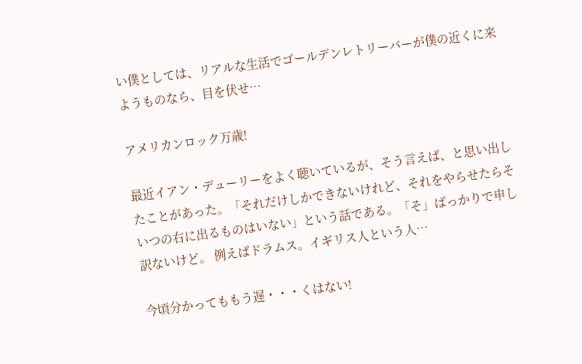い僕としては、リアルな生活でゴールデンレトリーバーが僕の近くに来ようものなら、目を伏せ…

アメリカンロック万歳!

最近イアン・デューリーをよく聴いているが、そう言えば、と思い出したことがあった。「それだけしかできないけれど、それをやらせたらそいつの右に出るものはいない」という話である。「そ」ばっかりで申し訳ないけど。 例えばドラムス。イギリス人という人…

今頃分かってももう遅・・・くはない!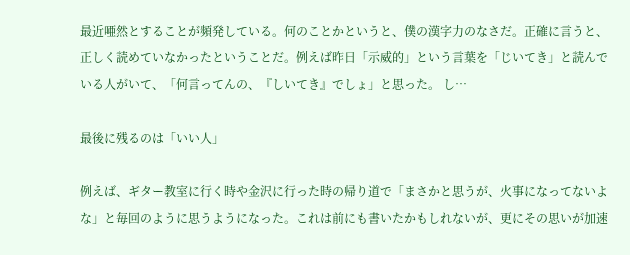最近唖然とすることが頻発している。何のことかというと、僕の漢字力のなさだ。正確に言うと、正しく読めていなかったということだ。例えば昨日「示威的」という言葉を「じいてき」と読んでいる人がいて、「何言ってんの、『しいてき』でしょ」と思った。 し…

最後に残るのは「いい人」

例えば、ギター教室に行く時や金沢に行った時の帰り道で「まさかと思うが、火事になってないよな」と毎回のように思うようになった。これは前にも書いたかもしれないが、更にその思いが加速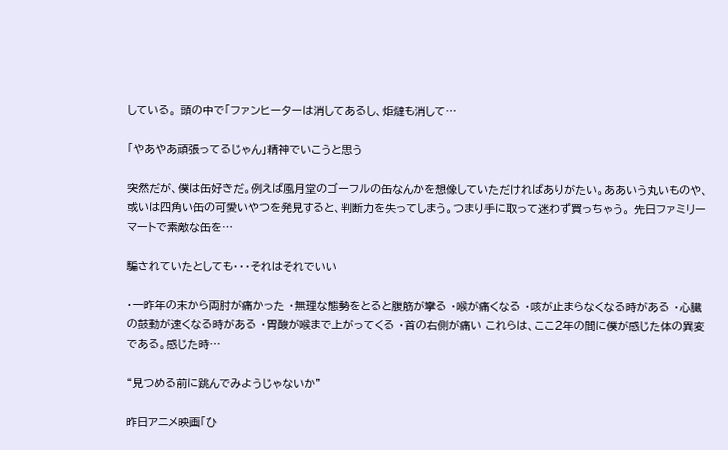している。 頭の中で「ファンヒーターは消してあるし、炬燵も消して…

「やあやあ頑張ってるじゃん」精神でいこうと思う

突然だが、僕は缶好きだ。例えば風月堂のゴーフルの缶なんかを想像していただければありがたい。ああいう丸いものや、或いは四角い缶の可愛いやつを発見すると、判断力を失ってしまう。つまり手に取って迷わず買っちゃう。 先日ファミリーマートで素敵な缶を…

騙されていたとしても・・・それはそれでいい

・一昨年の末から両肘が痛かった ・無理な態勢をとると腹筋が攣る ・喉が痛くなる ・咳が止まらなくなる時がある ・心臓の鼓動が速くなる時がある ・胃酸が喉まで上がってくる ・首の右側が痛い これらは、ここ2年の間に僕が感じた体の異変である。感じた時…

“見つめる前に跳んでみようじゃないか”

昨日アニメ映画「ひ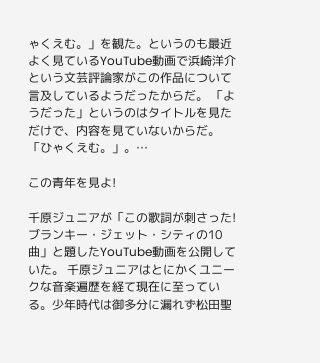ゃくえむ。」を観た。というのも最近よく見ているYouTube動画で浜崎洋介という文芸評論家がこの作品について言及しているようだったからだ。 「ようだった」というのはタイトルを見ただけで、内容を見ていないからだ。「ひゃくえむ。」。…

この青年を見よ!

千原ジュニアが「この歌詞が刺さった! ブランキー・ジェット・シティの10曲」と題したYouTube動画を公開していた。 千原ジュニアはとにかくユニークな音楽遍歴を経て現在に至っている。少年時代は御多分に漏れず松田聖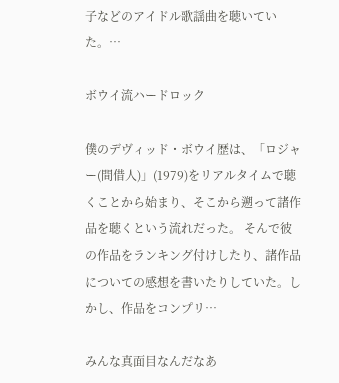子などのアイドル歌謡曲を聴いていた。…

ボウイ流ハードロック

僕のデヴィッド・ボウイ歴は、「ロジャー(間借人)」(1979)をリアルタイムで聴くことから始まり、そこから遡って諸作品を聴くという流れだった。 そんで彼の作品をランキング付けしたり、諸作品についての感想を書いたりしていた。しかし、作品をコンプリ…

みんな真面目なんだなあ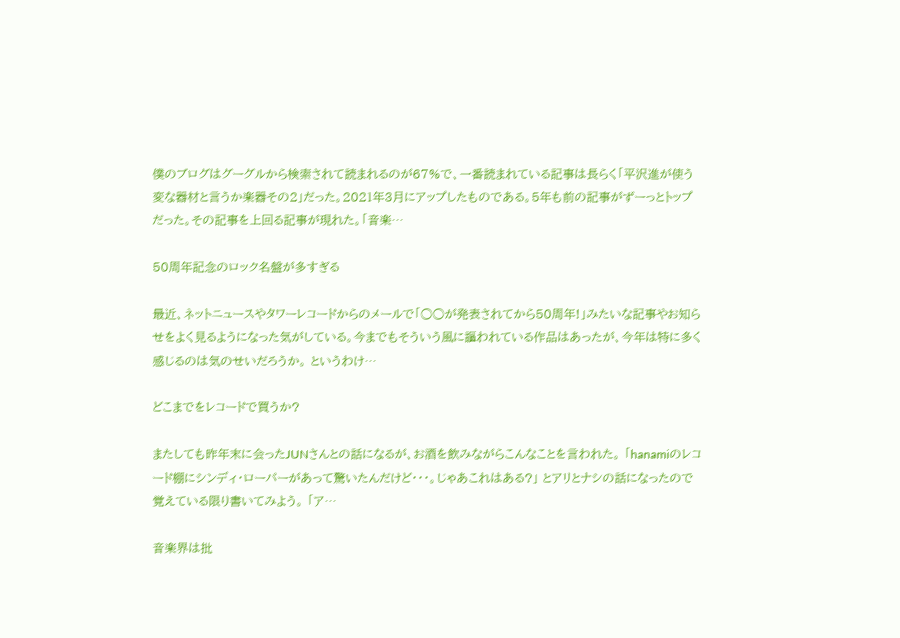僕のブログはグーグルから検索されて読まれるのが67%で、一番読まれている記事は長らく「平沢進が使う変な器材と言うか楽器その2」だった。2021年3月にアップしたものである。5年も前の記事がずーっとトップだった。その記事を上回る記事が現れた。「音楽…

50周年記念のロック名盤が多すぎる

最近、ネットニュースやタワーレコードからのメールで「○○が発表されてから50周年!」みたいな記事やお知らせをよく見るようになった気がしている。今までもそういう風に謳われている作品はあったが、今年は特に多く感じるのは気のせいだろうか。 というわけ…

どこまでをレコードで買うか?

またしても昨年末に会ったJUNさんとの話になるが、お酒を飲みながらこんなことを言われた。 「hanamiのレコード棚にシンディ・ローパーがあって驚いたんだけど・・・。じゃあこれはある?」 とアリとナシの話になったので覚えている限り書いてみよう。 「ア…

音楽界は批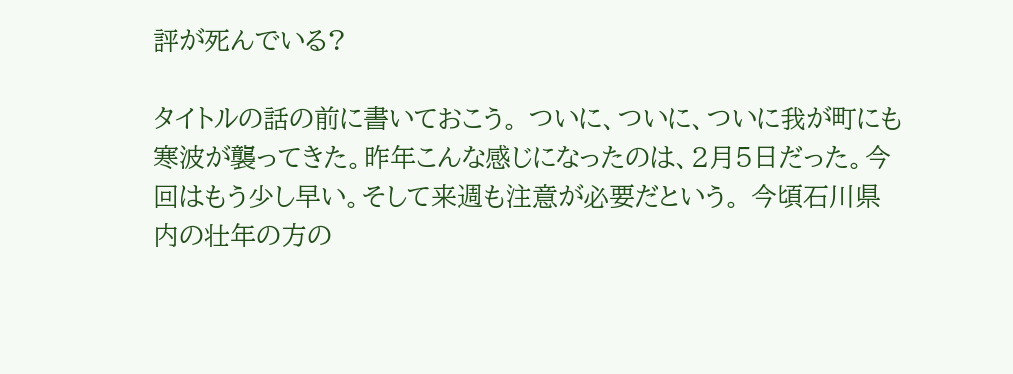評が死んでいる?

タイトルの話の前に書いておこう。 ついに、ついに、ついに我が町にも寒波が襲ってきた。昨年こんな感じになったのは、2月5日だった。今回はもう少し早い。そして来週も注意が必要だという。 今頃石川県内の壮年の方の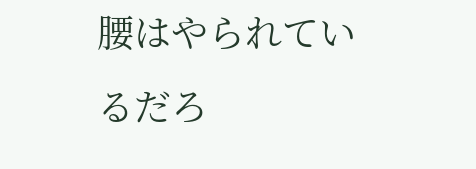腰はやられているだろ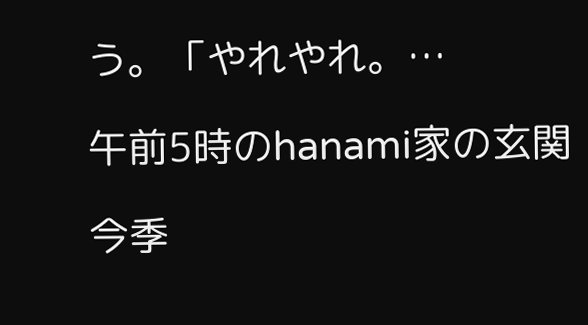う。「やれやれ。…

午前5時のhanami家の玄関

今季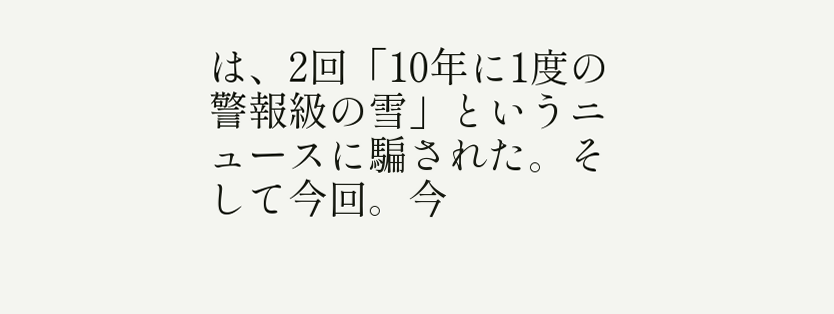は、2回「10年に1度の警報級の雪」というニュースに騙された。そして今回。今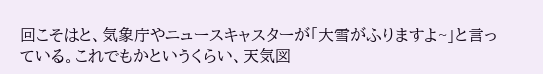回こそはと、気象庁やニュースキャスターが「大雪がふりますよ~」と言っている。これでもかというくらい、天気図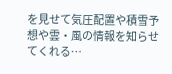を見せて気圧配置や積雪予想や雲・風の情報を知らせてくれる…